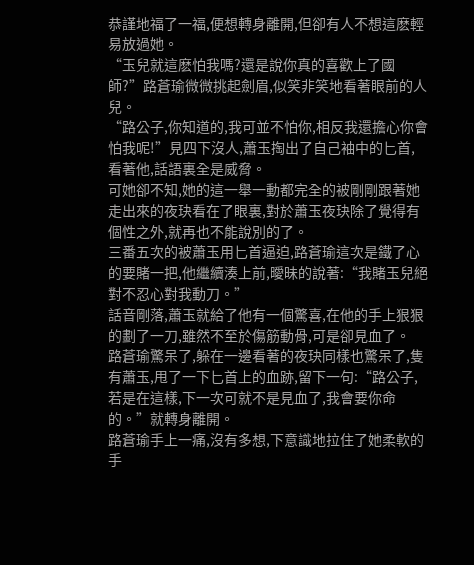恭謹地福了一福,便想轉身離開,但卻有人不想這麽輕易放過她。
“玉兒就這麽怕我嗎?還是說你真的喜歡上了國師?”路蒼瑜微微挑起劍眉,似笑非笑地看著眼前的人兒。
“路公子,你知道的,我可並不怕你,相反我還擔心你會怕我呢!”見四下沒人,蕭玉掏出了自己袖中的匕首,看著他,話語裏全是威脅。
可她卻不知,她的這一舉一動都完全的被剛剛跟著她走出來的夜玦看在了眼裏,對於蕭玉夜玦除了覺得有個性之外,就再也不能說別的了。
三番五次的被蕭玉用匕首逼迫,路蒼瑜這次是鐵了心的要賭一把,他繼續湊上前,曖昧的說著:“我賭玉兒絕對不忍心對我動刀。”
話音剛落,蕭玉就給了他有一個驚喜,在他的手上狠狠的劃了一刀,雖然不至於傷筋動骨,可是卻見血了。
路蒼瑜驚呆了,躲在一邊看著的夜玦同樣也驚呆了,隻有蕭玉,甩了一下匕首上的血跡,留下一句:“路公子,若是在這樣,下一次可就不是見血了,我會要你命的。”就轉身離開。
路蒼瑜手上一痛,沒有多想,下意識地拉住了她柔軟的手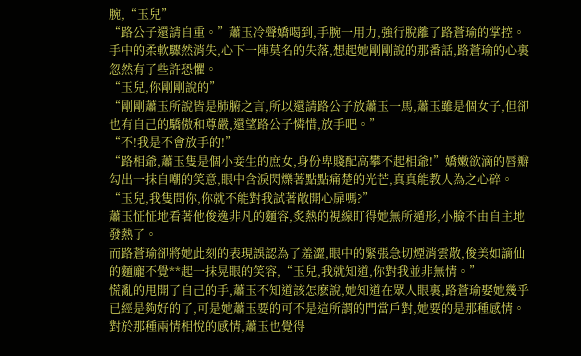腕,“玉兒”
“路公子還請自重。”蕭玉冷聲嬌喝到,手腕一用力,強行脫離了路蒼瑜的掌控。
手中的柔軟驟然消失,心下一陣莫名的失落,想起她剛剛說的那番話,路蒼瑜的心裏忽然有了些許恐懼。
“玉兒,你剛剛說的”
“剛剛蕭玉所說皆是肺腑之言,所以還請路公子放蕭玉一馬,蕭玉雖是個女子,但卻也有自己的驕傲和尊嚴,還望路公子憐惜,放手吧。”
“不!我是不會放手的!”
“路相爺,蕭玉隻是個小妾生的庶女,身份卑賤配高攀不起相爺!”嬌嫩欲滴的唇瓣勾出一抹自嘲的笑意,眼中含淚閃爍著點點痛楚的光芒,真真能教人為之心碎。
“玉兒,我隻問你,你就不能對我試著敞開心扉嗎?”
蕭玉怔怔地看著他俊逸非凡的麵容,炙熱的視線盯得她無所遁形,小臉不由自主地發熱了。
而路蒼瑜卻將她此刻的表現誤認為了羞澀,眼中的緊張急切煙消雲散,俊美如謫仙的麵龐不覺**起一抹晃眼的笑容,“玉兒,我就知道,你對我並非無情。”
慌亂的甩開了自己的手,蕭玉不知道該怎麽說,她知道在眾人眼裏,路蒼瑜娶她幾乎已經是夠好的了,可是她蕭玉要的可不是這所謂的門當戶對,她要的是那種感情。
對於那種兩情相悅的感情,蕭玉也覺得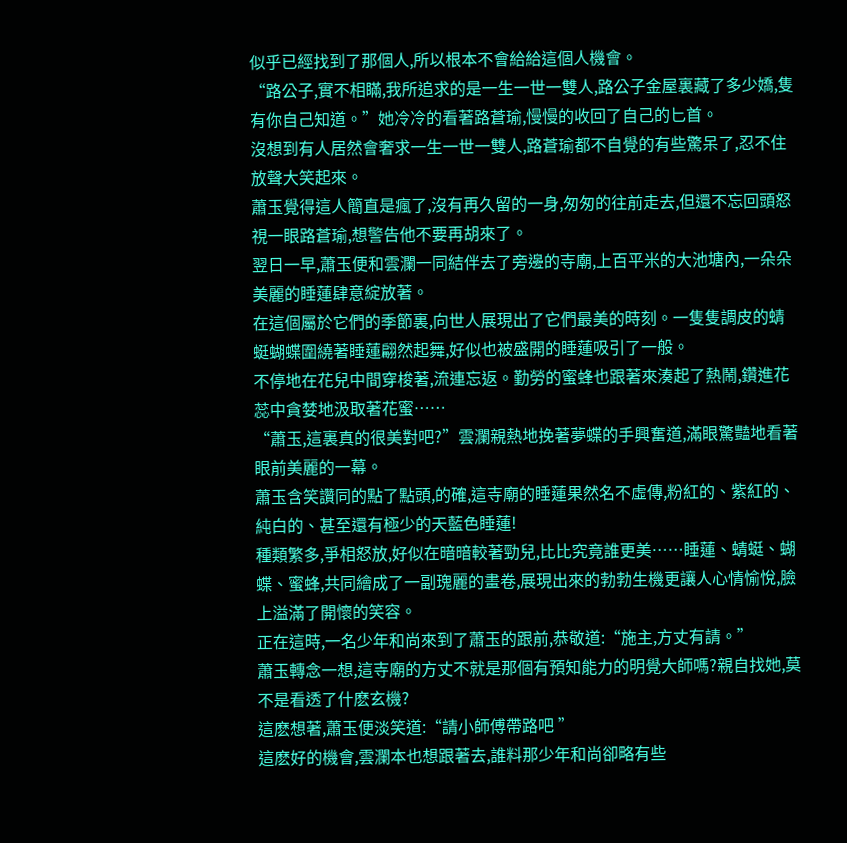似乎已經找到了那個人,所以根本不會給給這個人機會。
“路公子,實不相瞞,我所追求的是一生一世一雙人,路公子金屋裏藏了多少嬌,隻有你自己知道。”她冷冷的看著路蒼瑜,慢慢的收回了自己的匕首。
沒想到有人居然會奢求一生一世一雙人,路蒼瑜都不自覺的有些驚呆了,忍不住放聲大笑起來。
蕭玉覺得這人簡直是瘋了,沒有再久留的一身,匆匆的往前走去,但還不忘回頭怒視一眼路蒼瑜,想警告他不要再胡來了。
翌日一早,蕭玉便和雲瀾一同結伴去了旁邊的寺廟,上百平米的大池塘內,一朵朵美麗的睡蓮肆意綻放著。
在這個屬於它們的季節裏,向世人展現出了它們最美的時刻。一隻隻調皮的蜻蜓蝴蝶圍繞著睡蓮翩然起舞,好似也被盛開的睡蓮吸引了一般。
不停地在花兒中間穿梭著,流連忘返。勤勞的蜜蜂也跟著來湊起了熱鬧,鑽進花蕊中貪婪地汲取著花蜜……
“蕭玉,這裏真的很美對吧?”雲瀾親熱地挽著夢蝶的手興奮道,滿眼驚豔地看著眼前美麗的一幕。
蕭玉含笑讚同的點了點頭,的確,這寺廟的睡蓮果然名不虛傳,粉紅的、紫紅的、純白的、甚至還有極少的天藍色睡蓮!
種類繁多,爭相怒放,好似在暗暗較著勁兒,比比究竟誰更美……睡蓮、蜻蜓、蝴蝶、蜜蜂,共同繪成了一副瑰麗的畫卷,展現出來的勃勃生機更讓人心情愉悅,臉上溢滿了開懷的笑容。
正在這時,一名少年和尚來到了蕭玉的跟前,恭敬道:“施主,方丈有請。”
蕭玉轉念一想,這寺廟的方丈不就是那個有預知能力的明覺大師嗎?親自找她,莫不是看透了什麽玄機?
這麽想著,蕭玉便淡笑道:“請小師傅帶路吧 ”
這麽好的機會,雲瀾本也想跟著去,誰料那少年和尚卻略有些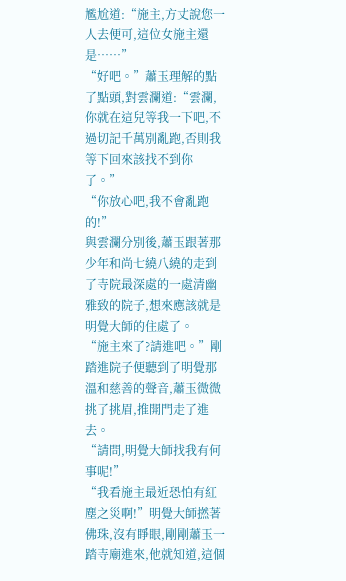尷尬道:“施主,方丈說您一人去便可,這位女施主還是……”
“好吧。”蕭玉理解的點了點頭,對雲瀾道:“雲瀾,你就在這兒等我一下吧,不過切記千萬別亂跑,否則我等下回來該找不到你了。”
“你放心吧,我不會亂跑的!”
與雲瀾分別後,蕭玉跟著那少年和尚七繞八繞的走到了寺院最深處的一處清幽雅致的院子,想來應該就是明覺大師的住處了。
“施主來了?請進吧。”剛踏進院子便聽到了明覺那溫和慈善的聲音,蕭玉微微挑了挑眉,推開門走了進去。
“請問,明覺大師找我有何事呢!”
“我看施主最近恐怕有紅塵之災啊!”明覺大師撚著佛珠,沒有睜眼,剛剛蕭玉一踏寺廟進來,他就知道,這個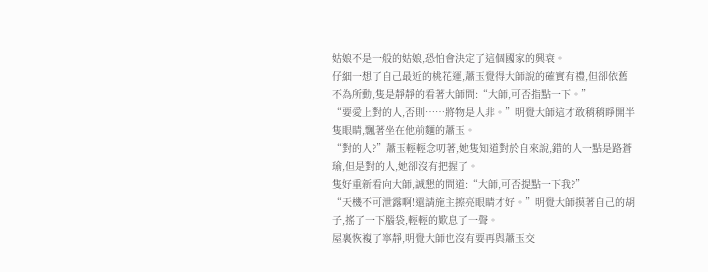姑娘不是一般的姑娘,恐怕會決定了這個國家的興衰。
仔細一想了自己最近的桃花運,蕭玉覺得大師說的確實有禮,但卻依舊不為所動,隻是靜靜的看著大師問:“大師,可否指點一下。”
“要愛上對的人,否則……將物是人非。”明覺大師這才敢稍稍睜開半隻眼睛,飄著坐在他前麵的蕭玉。
“對的人?”蕭玉輕輕念叨著,她隻知道對於自來說,錯的人一點是路蒼瑜,但是對的人,她卻沒有把握了。
隻好重新看向大師,誠懇的問道:“大師,可否提點一下我?”
“天機不可泄露啊!還請施主擦亮眼睛才好。”明覺大師摸著自己的胡子,搖了一下腦袋,輕輕的歎息了一聲。
屋裏恢複了寧靜,明覺大師也沒有要再與蕭玉交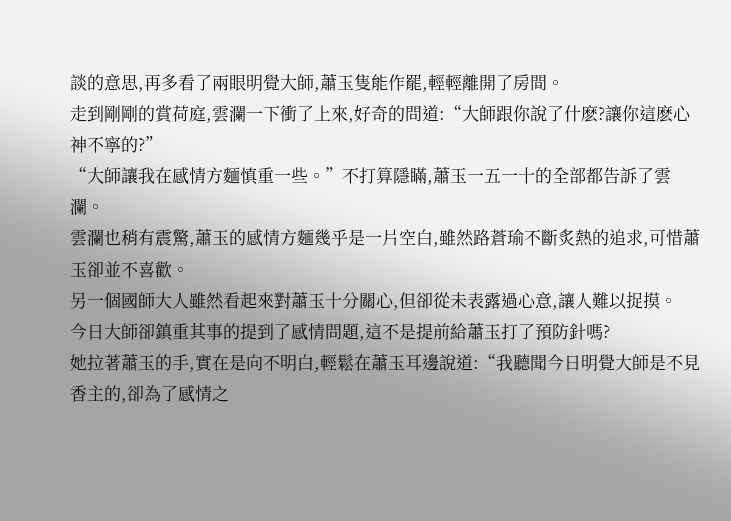談的意思,再多看了兩眼明覺大師,蕭玉隻能作罷,輕輕離開了房間。
走到剛剛的賞荷庭,雲瀾一下衝了上來,好奇的問道:“大師跟你說了什麽?讓你這麽心神不寧的?”
“大師讓我在感情方麵慎重一些。”不打算隱瞞,蕭玉一五一十的全部都告訴了雲瀾。
雲瀾也稍有震驚,蕭玉的感情方麵幾乎是一片空白,雖然路蒼瑜不斷炙熱的追求,可惜蕭玉卻並不喜歡。
另一個國師大人雖然看起來對蕭玉十分關心,但卻從未表露過心意,讓人難以捉摸。
今日大師卻鎮重其事的提到了感情問題,這不是提前給蕭玉打了預防針嗎?
她拉著蕭玉的手,實在是向不明白,輕鬆在蕭玉耳邊說道:“我聽聞今日明覺大師是不見香主的,卻為了感情之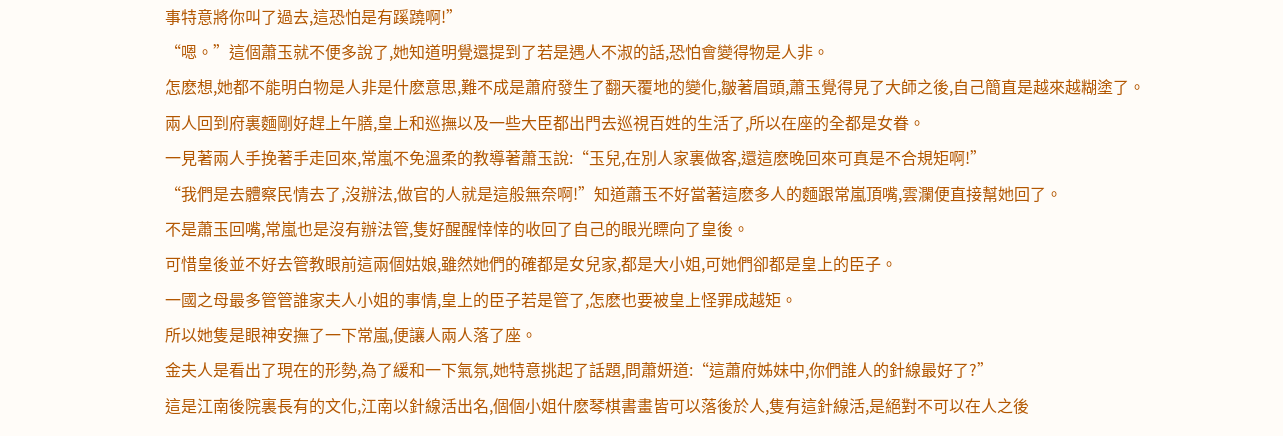事特意將你叫了過去,這恐怕是有蹊蹺啊!”
“嗯。”這個蕭玉就不便多說了,她知道明覺還提到了若是遇人不淑的話,恐怕會變得物是人非。
怎麽想,她都不能明白物是人非是什麽意思,難不成是蕭府發生了翻天覆地的變化,皺著眉頭,蕭玉覺得見了大師之後,自己簡直是越來越糊塗了。
兩人回到府裏麵剛好趕上午膳,皇上和巡撫以及一些大臣都出門去巡視百姓的生活了,所以在座的全都是女眷。
一見著兩人手挽著手走回來,常嵐不免溫柔的教導著蕭玉說:“玉兒,在別人家裏做客,還這麽晚回來可真是不合規矩啊!”
“我們是去體察民情去了,沒辦法,做官的人就是這般無奈啊!”知道蕭玉不好當著這麽多人的麵跟常嵐頂嘴,雲瀾便直接幫她回了。
不是蕭玉回嘴,常嵐也是沒有辦法管,隻好醒醒悻悻的收回了自己的眼光瞟向了皇後。
可惜皇後並不好去管教眼前這兩個姑娘,雖然她們的確都是女兒家,都是大小姐,可她們卻都是皇上的臣子。
一國之母最多管管誰家夫人小姐的事情,皇上的臣子若是管了,怎麽也要被皇上怪罪成越矩。
所以她隻是眼神安撫了一下常嵐,便讓人兩人落了座。
金夫人是看出了現在的形勢,為了緩和一下氣氛,她特意挑起了話題,問蕭妍道:“這蕭府姊妹中,你們誰人的針線最好了?”
這是江南後院裏長有的文化,江南以針線活出名,個個小姐什麽琴棋書畫皆可以落後於人,隻有這針線活,是絕對不可以在人之後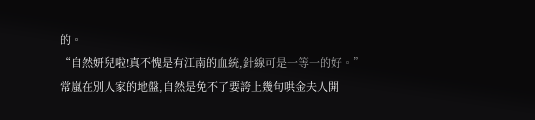的。
“自然妍兒啦!真不愧是有江南的血統,針線可是一等一的好。”常嵐在別人家的地盤,自然是免不了要誇上幾句哄金夫人開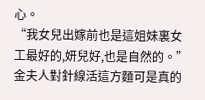心。
“我女兒出嫁前也是這姐妹裏女工最好的,妍兒好,也是自然的。”金夫人對針線活這方麵可是真的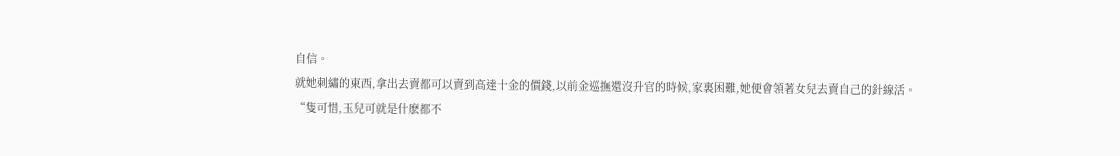自信。
就她刺繡的東西,拿出去賣都可以賣到高達十金的價錢,以前金巡撫還沒升官的時候,家裏困難,她便會領著女兒去賣自己的針線活。
“隻可惜,玉兒可就是什麽都不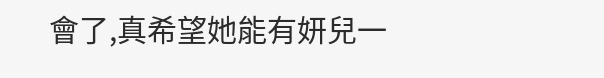會了,真希望她能有妍兒一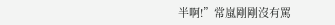半啊!”常嵐剛剛沒有罵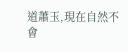道蕭玉,現在自然不會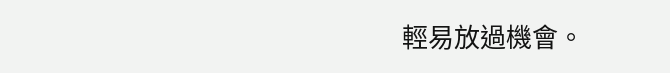輕易放過機會。